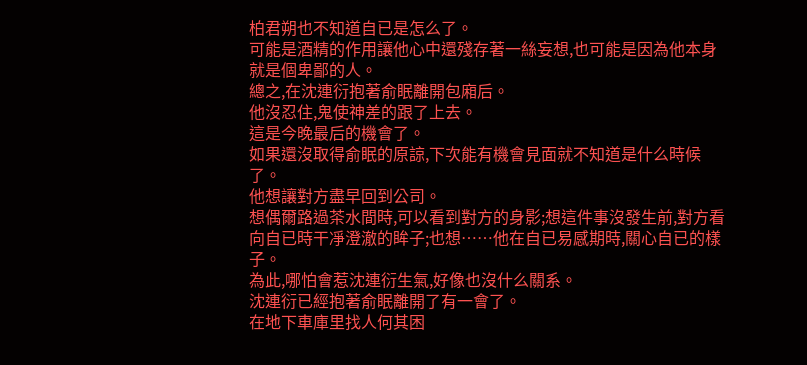柏君朔也不知道自已是怎么了。
可能是酒精的作用讓他心中還殘存著一絲妄想,也可能是因為他本身就是個卑鄙的人。
總之,在沈連衍抱著俞眠離開包廂后。
他沒忍住,鬼使神差的跟了上去。
這是今晚最后的機會了。
如果還沒取得俞眠的原諒,下次能有機會見面就不知道是什么時候了。
他想讓對方盡早回到公司。
想偶爾路過茶水間時,可以看到對方的身影;想這件事沒發生前,對方看向自已時干凈澄澈的眸子;也想……他在自已易感期時,關心自已的樣子。
為此,哪怕會惹沈連衍生氣,好像也沒什么關系。
沈連衍已經抱著俞眠離開了有一會了。
在地下車庫里找人何其困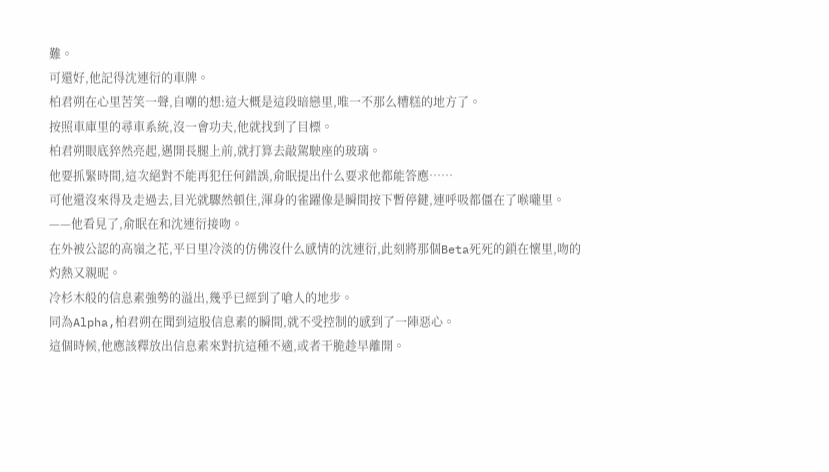難。
可還好,他記得沈連衍的車牌。
柏君朔在心里苦笑一聲,自嘲的想:這大概是這段暗戀里,唯一不那么糟糕的地方了。
按照車庫里的尋車系統,沒一會功夫,他就找到了目標。
柏君朔眼底猝然亮起,邁開長腿上前,就打算去敲駕駛座的玻璃。
他要抓緊時間,這次絕對不能再犯任何錯誤,俞眠提出什么要求他都能答應……
可他還沒來得及走過去,目光就驟然頓住,渾身的雀躍像是瞬間按下暫停鍵,連呼吸都僵在了喉嚨里。
——他看見了,俞眠在和沈連衍接吻。
在外被公認的高嶺之花,平日里冷淡的仿佛沒什么感情的沈連衍,此刻將那個Beta死死的鎖在懷里,吻的灼熱又親昵。
冷杉木般的信息素強勢的溢出,幾乎已經到了嗆人的地步。
同為Alpha,柏君朔在聞到這股信息素的瞬間,就不受控制的感到了一陣惡心。
這個時候,他應該釋放出信息素來對抗這種不適,或者干脆趁早離開。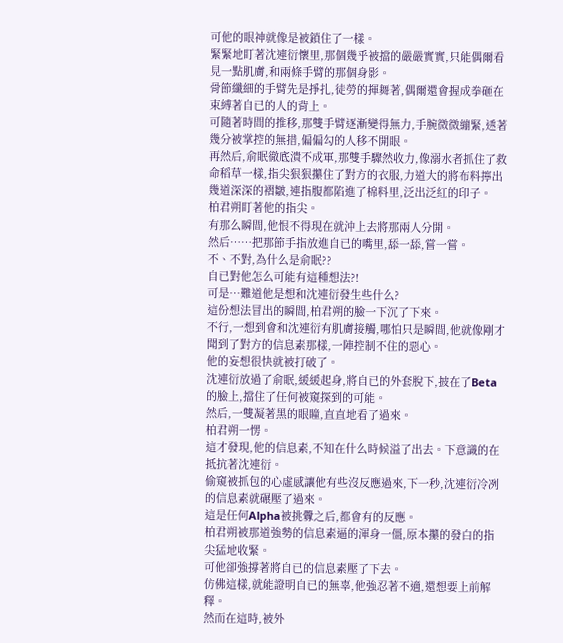可他的眼神就像是被鎖住了一樣。
緊緊地盯著沈連衍懷里,那個幾乎被擋的嚴嚴實實,只能偶爾看見一點肌膚,和兩條手臂的那個身影。
骨節纖細的手臂先是掙扎,徒勞的揮舞著,偶爾還會握成拳砸在束縛著自已的人的背上。
可隨著時間的推移,那雙手臂逐漸變得無力,手腕微微繃緊,透著幾分被掌控的無措,偏偏勾的人移不開眼。
再然后,俞眠徹底潰不成軍,那雙手驟然收力,像溺水者抓住了救命稻草一樣,指尖狠狠攥住了對方的衣服,力道大的將布料擰出幾道深深的褶皺,連指腹都陷進了棉料里,泛出泛紅的印子。
柏君朔盯著他的指尖。
有那么瞬間,他恨不得現在就沖上去將那兩人分開。
然后……把那節手指放進自已的嘴里,舔一舔,嘗一嘗。
不、不對,為什么是俞眠??
自已對他怎么可能有這種想法?!
可是…難道他是想和沈連衍發生些什么?
這份想法冒出的瞬間,柏君朔的臉一下沉了下來。
不行,一想到會和沈連衍有肌膚接觸,哪怕只是瞬間,他就像剛才聞到了對方的信息素那樣,一陣控制不住的惡心。
他的妄想很快就被打破了。
沈連衍放過了俞眠,緩緩起身,將自已的外套脫下,披在了Beta的臉上,擋住了任何被窺探到的可能。
然后,一雙凝著黑的眼瞳,直直地看了過來。
柏君朔一愣。
這才發現,他的信息素,不知在什么時候溢了出去。下意識的在抵抗著沈連衍。
偷窺被抓包的心虛感讓他有些沒反應過來,下一秒,沈連衍冷冽的信息素就碾壓了過來。
這是任何Alpha被挑釁之后,都會有的反應。
柏君朔被那道強勢的信息素逼的渾身一僵,原本攥的發白的指尖猛地收緊。
可他卻強撐著將自已的信息素壓了下去。
仿佛這樣,就能證明自已的無辜,他強忍著不適,還想要上前解釋。
然而在這時,被外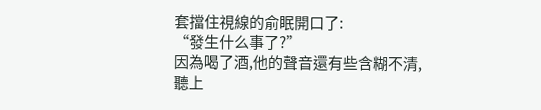套擋住視線的俞眠開口了:
“發生什么事了?”
因為喝了酒,他的聲音還有些含糊不清,聽上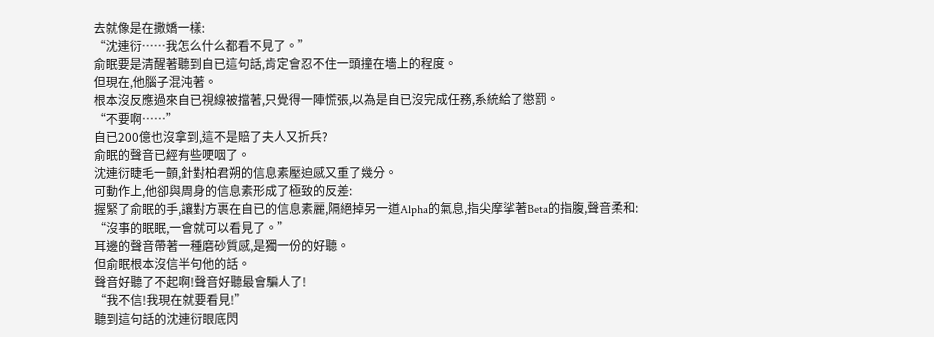去就像是在撒嬌一樣:
“沈連衍……我怎么什么都看不見了。”
俞眠要是清醒著聽到自已這句話,肯定會忍不住一頭撞在墻上的程度。
但現在,他腦子混沌著。
根本沒反應過來自已視線被擋著,只覺得一陣慌張,以為是自已沒完成任務,系統給了懲罰。
“不要啊……”
自已200億也沒拿到,這不是賠了夫人又折兵?
俞眠的聲音已經有些哽咽了。
沈連衍睫毛一顫,針對柏君朔的信息素壓迫感又重了幾分。
可動作上,他卻與周身的信息素形成了極致的反差:
握緊了俞眠的手,讓對方裹在自已的信息素麗,隔絕掉另一道Alpha的氣息,指尖摩挲著Beta的指腹,聲音柔和:
“沒事的眠眠,一會就可以看見了。”
耳邊的聲音帶著一種磨砂質感,是獨一份的好聽。
但俞眠根本沒信半句他的話。
聲音好聽了不起啊!聲音好聽最會騙人了!
“我不信!我現在就要看見!”
聽到這句話的沈連衍眼底閃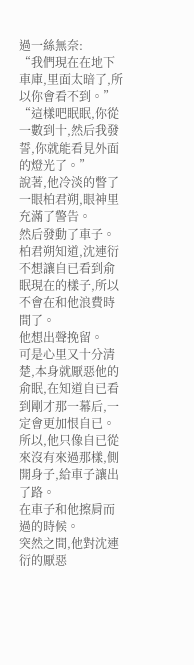過一絲無奈:
“我們現在在地下車庫,里面太暗了,所以你會看不到。”
“這樣吧眠眠,你從一數到十,然后我發誓,你就能看見外面的燈光了。”
說著,他冷淡的瞥了一眼柏君朔,眼神里充滿了警告。
然后發動了車子。
柏君朔知道,沈連衍不想讓自已看到俞眠現在的樣子,所以不會在和他浪費時間了。
他想出聲挽留。
可是心里又十分清楚,本身就厭惡他的俞眠,在知道自已看到剛才那一幕后,一定會更加恨自已。
所以,他只像自已從來沒有來過那樣,側開身子,給車子讓出了路。
在車子和他擦肩而過的時候。
突然之間,他對沈連衍的厭惡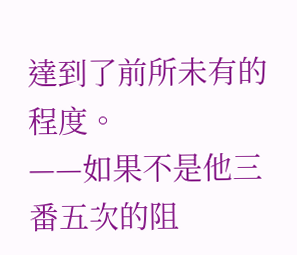達到了前所未有的程度。
——如果不是他三番五次的阻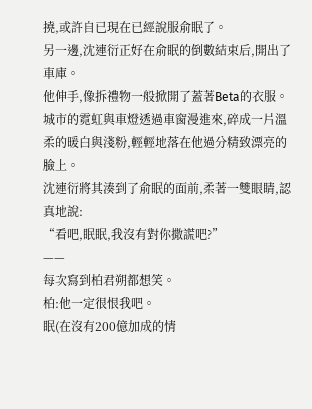撓,或許自已現在已經說服俞眠了。
另一邊,沈連衍正好在俞眠的倒數結束后,開出了車庫。
他伸手,像拆禮物一般掀開了蓋著Beta的衣服。
城市的霓虹與車燈透過車窗漫進來,碎成一片溫柔的暖白與淺粉,輕輕地落在他過分精致漂亮的臉上。
沈連衍將其湊到了俞眠的面前,柔著一雙眼睛,認真地說:
“看吧,眠眠,我沒有對你撒謊吧?”
——
每次寫到柏君朔都想笑。
柏:他一定很恨我吧。
眠(在沒有200億加成的情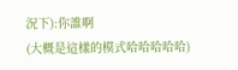況下):你誰啊
(大概是這樣的模式哈哈哈哈哈)